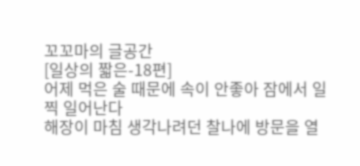꼬꼬마의 글공간
[일상의 짧은-18편]
어제 먹은 술 때문에 속이 안좋아 잠에서 일찍 일어난다
해장이 마침 생각나려던 찰나에 방문을 열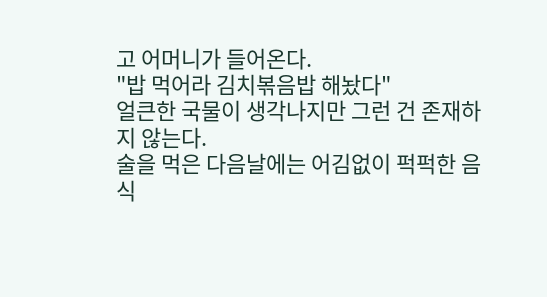고 어머니가 들어온다.
"밥 먹어라 김치볶음밥 해놨다"
얼큰한 국물이 생각나지만 그런 건 존재하지 않는다.
술을 먹은 다음날에는 어김없이 퍽퍽한 음식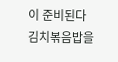이 준비된다
김치볶음밥을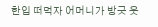한입 떠먹자 어머니가 방긋 웃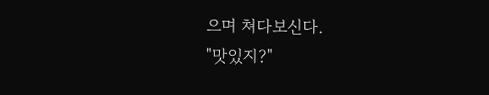으며 쳐다보신다.
"맛있지?"